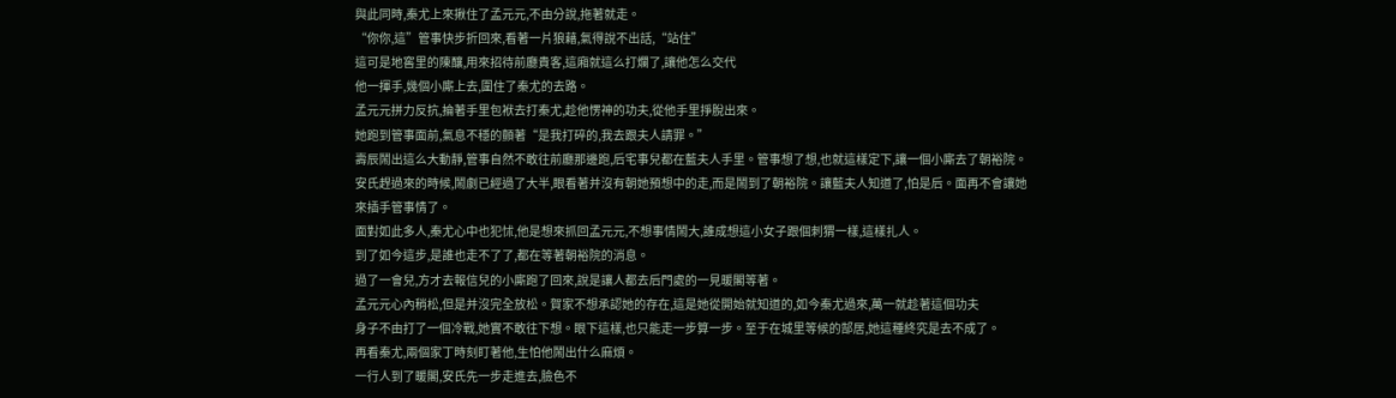與此同時,秦尤上來揪住了孟元元,不由分說,拖著就走。
“你你,這”管事快步折回來,看著一片狼藉,氣得說不出話,“站住”
這可是地窖里的陳釀,用來招待前廳貴客,這廂就這么打爛了,讓他怎么交代
他一揮手,幾個小廝上去,圍住了秦尤的去路。
孟元元拼力反抗,掄著手里包袱去打秦尤,趁他愣神的功夫,從他手里掙脫出來。
她跑到管事面前,氣息不穩的顫著“是我打碎的,我去跟夫人請罪。”
壽辰鬧出這么大動靜,管事自然不敢往前廳那邊跑,后宅事兒都在藍夫人手里。管事想了想,也就這樣定下,讓一個小廝去了朝裕院。
安氏趕過來的時候,鬧劇已經過了大半,眼看著并沒有朝她預想中的走,而是鬧到了朝裕院。讓藍夫人知道了,怕是后。面再不會讓她來插手管事情了。
面對如此多人,秦尤心中也犯怵,他是想來抓回孟元元,不想事情鬧大,誰成想這小女子跟個刺猬一樣,這樣扎人。
到了如今這步,是誰也走不了了,都在等著朝裕院的消息。
過了一會兒,方才去報信兒的小廝跑了回來,說是讓人都去后門處的一見暖閣等著。
孟元元心內稍松,但是并沒完全放松。賀家不想承認她的存在,這是她從開始就知道的,如今秦尤過來,萬一就趁著這個功夫
身子不由打了一個冷戰,她實不敢往下想。眼下這樣,也只能走一步算一步。至于在城里等候的郜居,她這種終究是去不成了。
再看秦尤,兩個家丁時刻盯著他,生怕他鬧出什么麻煩。
一行人到了暖閣,安氏先一步走進去,臉色不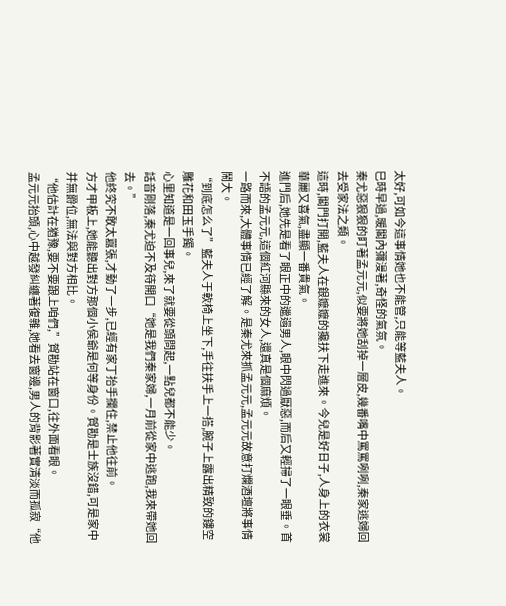太好,可如今這事情她也不能管,只能等藍夫人。
巳時早過,暖閣內彌漫著,奇怪的氣氛。
秦尤惡狠狠的盯著孟元元,似要將她刮掉一層皮,幾番嘴中罵罵咧咧,秦家逃婦回去受家法之類。
這時,閣門打開,藍夫人在銀嬤嬤的攙扶下走進來。今兒是好日子,人身上的衣裳華麗又喜氣,盡顯一番貴氣。
進門后,她先是看了眼正中的邋遢男人,眼中閃過厭惡,而后又輕掃了一眼垂。首不語的孟元元,這個紅河縣來的女人,還真是個麻煩。
一路而來,大體事情已經了解。是秦尤來抓孟元元,孟元元故意打爛酒壇將事情鬧大。
“到底怎么了”藍夫人于軟椅上坐下,手往扶手上一搭,腕子上露出精致的鏤空雕花和田玉手鐲。
心里知道是一回事兒,來了就要從頭問起,一點兒都不能少。
話音剛落,秦尤迫不及待開口“她是我們秦家婦,一月前從家中逃跑,我來帶她回去。”
他終究不敢太囂張,才動了一步,已經有家丁抬手攔住,禁止他往前。
方才甲板上,她能聽出對方那個小侯爺是何等身份。賀勘是士族沒錯,可是家中并無爵位,無法與對方相比。
“他估計在猶豫,要不要跟上咱們,”賀勘站在窗口,往外面看眼。
孟元元抬頭,心中越發糾纏著復雜,她看去窗邊,男人的背影著實清淡而孤寂“他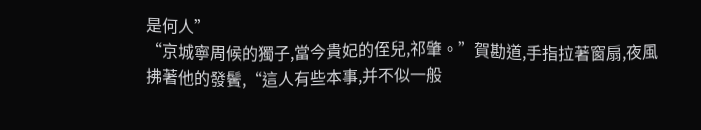是何人”
“京城寧周候的獨子,當今貴妃的侄兒,祁肇。”賀勘道,手指拉著窗扇,夜風拂著他的發鬢,“這人有些本事,并不似一般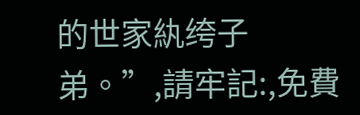的世家紈绔子弟。”,請牢記:,免費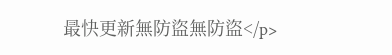最快更新無防盜無防盜</p>